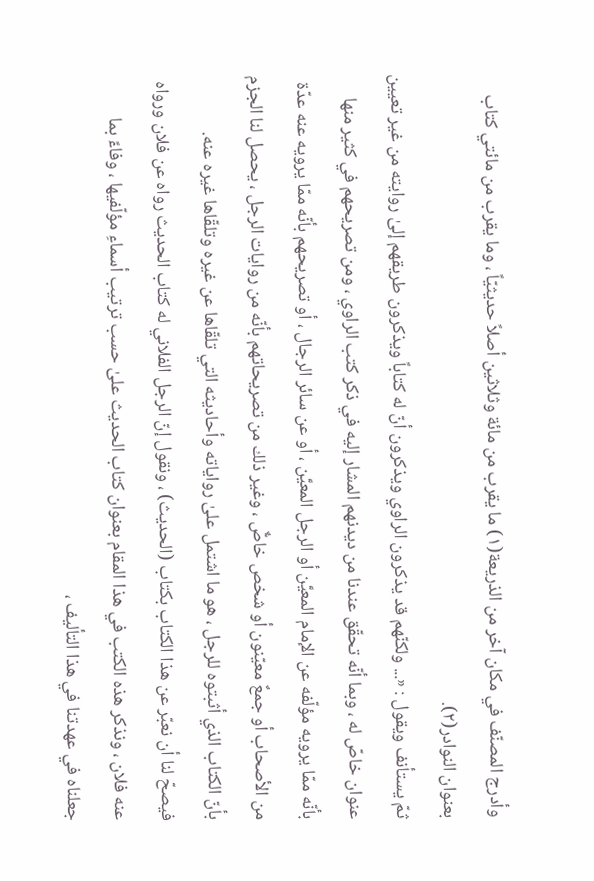وأدرج المصنّف في مكان آخر من الذريعة(١) ما يقرب من مائة وثلاثين أصلاً حديثيّاً ، وما يقرب من مائتي كتاب بعنوان النوادر(٢).
ثمّ يستأنف ويقول : «... ولكنّهم قد يذكرون الراوي ويذكرون أنّ له كتاباً ويذكرون طريقهم إلىٰ روايته من غير تعيين عنوان خاصّ له ، وبما أنّه تحقّق عندنا من ديدنهم المشار إليه في ذكر كتب الراوي ، ومن تصريحهم في كثير منها بأنّه ممّا يرويه مؤلّفه عن الإمام المعيَّن أو الرجل المعيَّن ، أو عن سائر الرجال ، أو تصريحهم بأنّه ممّا يرويه عنه عدّة من الأصحاب أو جمعٌ معيّنون أو شخص خاصٌّ ، وغير ذلك من تصريحاتهم بأنّه من روايات الرجل ، يحصل لنا الجزم بأنّ الكتاب الذي أثبتوه للرجل ، هو ما اشتمل علىٰ رواياته وأحاديثه التي تلقّاها عن غيره وتلقّاها غيره عنه.
فيصحّ لنا أن نعبّر عن هذا الكتاب بكتاب (الحديث) ، ونقول إنّ الرجل الفلاني له كتاب الحديث رواه عن فلان ورواه عنه فلان ، ونذكر هذه الكتب في هذا المقام بعنوان كتاب الحديث علىٰ حسب ترتيب أسماءِ مؤلّفيها ، وفاءً بما جعلناه في عهدتنا في هذا التأليف ،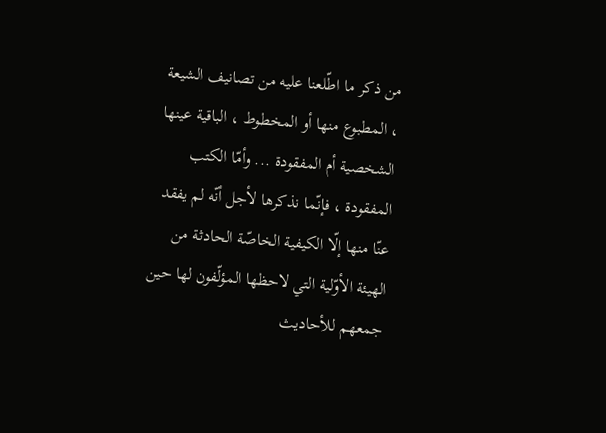من ذكر ما اطّلعنا عليه من تصانيف الشيعة ، المطبوع منها أو المخطوط ، الباقية عينها الشخصية أم المفقودة ... وأمّا الكتب المفقودة ، فإنّما نذكرها لأجل أنّه لم يفقد عنّا منها إلّا الكيفية الخاصّة الحادثة من الهيئة الأوّلية التي لاحظها المؤلّفون لها حين جمعهم للأحاديث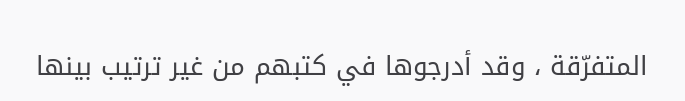المتفرّقة ، وقد أدرجوها في كتبهم من غير ترتيب بينها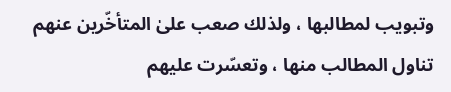وتبويب لمطالبها ، ولذلك صعب علىٰ المتأخّرين عنهم تناول المطالب منها ، وتعسّرت عليهم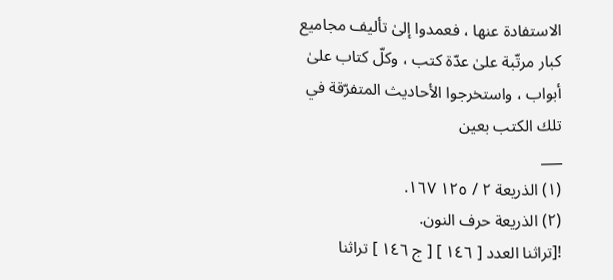الاستفادة عنها ، فعمدوا إلىٰ تأليف مجاميع كبار مرتّبة علىٰ عدّة كتب ، وكلّ كتاب علىٰ أبواب ، واستخرجوا الأحاديث المتفرّقة في تلك الكتب بعين
___
(١) الذريعة ٢ / ١٢٥ ١٦٧.
(٢) الذريعة حرف النون.
![تراثنا العدد [ ١٤٦ ] [ ج ١٤٦ ] تراثنا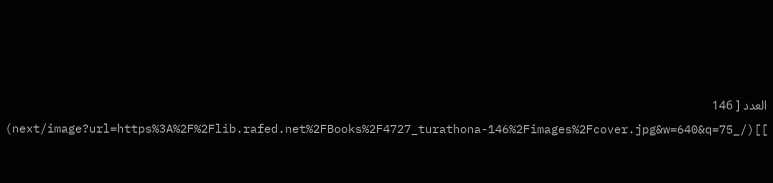العدد [ 146 ]](/_next/image?url=https%3A%2F%2Flib.rafed.net%2FBooks%2F4727_turathona-146%2Fimages%2Fcover.jpg&w=640&q=75)